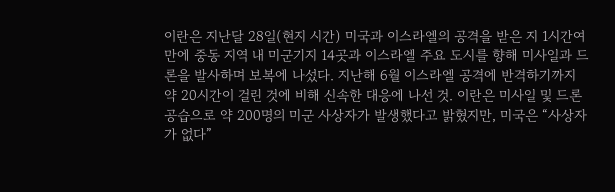이란은 지난달 28일(현지 시간) 미국과 이스라엘의 공격을 받은 지 1시간여 만에 중동 지역 내 미군기지 14곳과 이스라엘 주요 도시를 향해 미사일과 드론을 발사하며 보복에 나섰다. 지난해 6월 이스라엘 공격에 반격하기까지 약 20시간이 걸린 것에 비해 신속한 대응에 나선 것. 이란은 미사일 및 드론 공습으로 약 200명의 미군 사상자가 발생했다고 밝혔지만, 미국은 “사상자가 없다”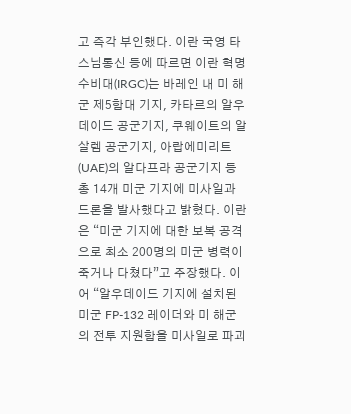고 즉각 부인했다. 이란 국영 타스님통신 등에 따르면 이란 혁명수비대(IRGC)는 바레인 내 미 해군 제5함대 기지, 카타르의 알우데이드 공군기지, 쿠웨이트의 알살렘 공군기지, 아랍에미리트(UAE)의 알다프라 공군기지 등 총 14개 미군 기지에 미사일과 드론을 발사했다고 밝혔다. 이란은 “미군 기지에 대한 보복 공격으로 최소 200명의 미군 병력이 죽거나 다쳤다”고 주장했다. 이어 “알우데이드 기지에 설치된 미군 FP-132 레이더와 미 해군의 전투 지원함을 미사일로 파괴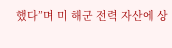했다”며 미 해군 전력 자산에 상